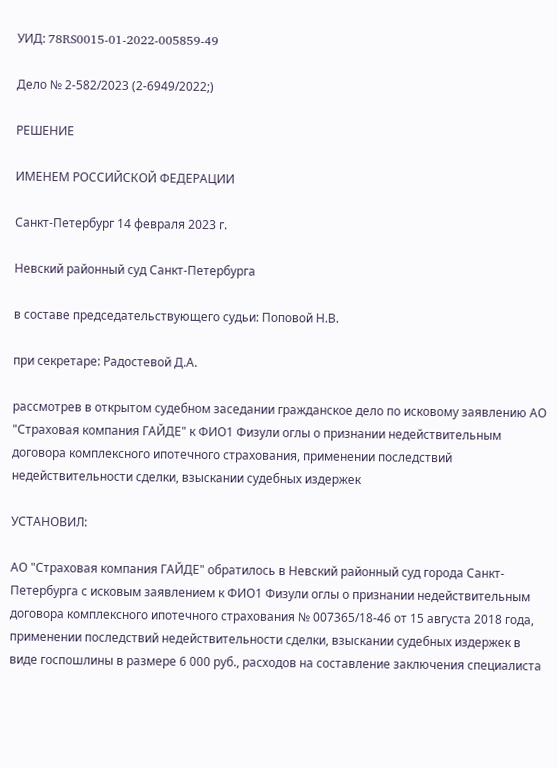УИД: 78RS0015-01-2022-005859-49

Дело № 2-582/2023 (2-6949/2022;)

РЕШЕНИЕ

ИМЕНЕМ РОССИЙСКОЙ ФЕДЕРАЦИИ

Санкт-Петербург 14 февраля 2023 г.

Невский районный суд Санкт-Петербурга

в составе председательствующего судьи: Поповой Н.В.

при секретаре: Радостевой Д.А.

рассмотрев в открытом судебном заседании гражданское дело по исковому заявлению АО "Страховая компания ГАЙДЕ" к ФИО1 Физули оглы о признании недействительным договора комплексного ипотечного страхования, применении последствий недействительности сделки, взыскании судебных издержек

УСТАНОВИЛ:

АО "Страховая компания ГАЙДЕ" обратилось в Невский районный суд города Санкт-Петербурга с исковым заявлением к ФИО1 Физули оглы о признании недействительным договора комплексного ипотечного страхования № 007365/18-46 от 15 августа 2018 года, применении последствий недействительности сделки, взыскании судебных издержек в виде госпошлины в размере 6 000 руб., расходов на составление заключения специалиста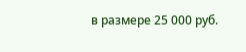в размере 25 000 руб.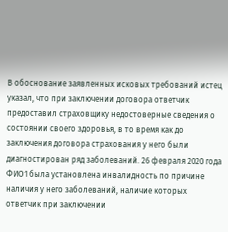В обоснование заявленных исковых требований истец указал, что при заключении договора ответчик предоставил страховщику недостоверные сведения о состоянии своего здоровья, в то время как до заключения договора страхования у него были диагностирован ряд заболеваний. 26 февраля 2020 года ФИО1 была установлена инвалидность по причине наличия у него заболеваний, наличие которых ответчик при заключении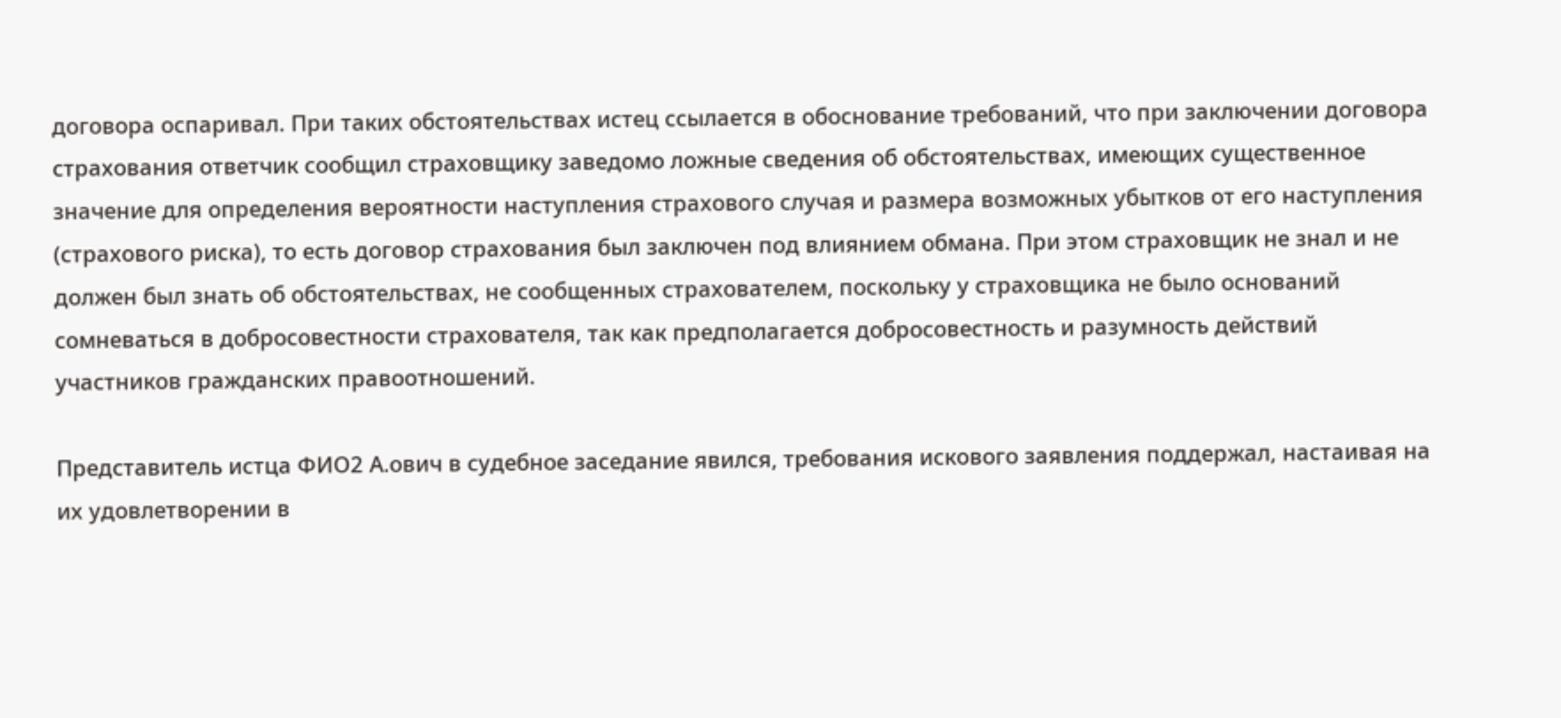договора оспаривал. При таких обстоятельствах истец ссылается в обоснование требований, что при заключении договора страхования ответчик сообщил страховщику заведомо ложные сведения об обстоятельствах, имеющих существенное значение для определения вероятности наступления страхового случая и размера возможных убытков от его наступления (страхового риска), то есть договор страхования был заключен под влиянием обмана. При этом страховщик не знал и не должен был знать об обстоятельствах, не сообщенных страхователем, поскольку у страховщика не было оснований сомневаться в добросовестности страхователя, так как предполагается добросовестность и разумность действий участников гражданских правоотношений.

Представитель истца ФИО2 А.ович в судебное заседание явился, требования искового заявления поддержал, настаивая на их удовлетворении в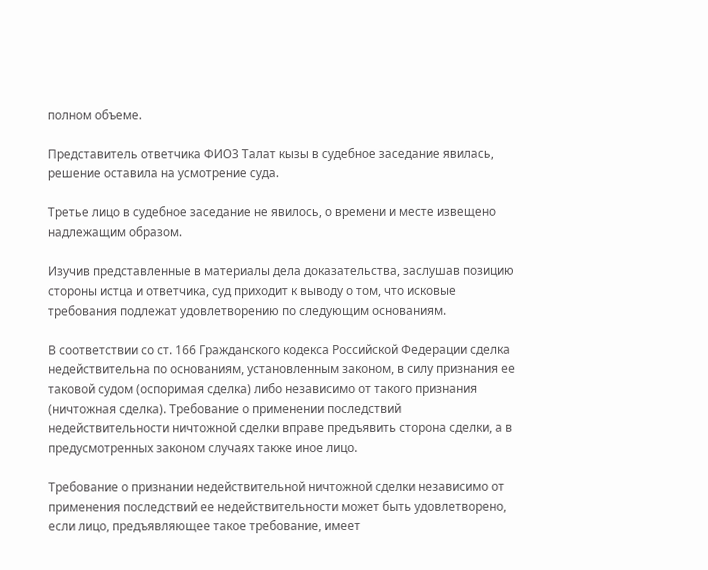полном объеме.

Представитель ответчика ФИО3 Талат кызы в судебное заседание явилась, решение оставила на усмотрение суда.

Третье лицо в судебное заседание не явилось, о времени и месте извещено надлежащим образом.

Изучив представленные в материалы дела доказательства, заслушав позицию стороны истца и ответчика, суд приходит к выводу о том, что исковые требования подлежат удовлетворению по следующим основаниям.

В соответствии со ст. 166 Гражданского кодекса Российской Федерации сделка недействительна по основаниям, установленным законом, в силу признания ее таковой судом (оспоримая сделка) либо независимо от такого признания (ничтожная сделка). Требование о применении последствий недействительности ничтожной сделки вправе предъявить сторона сделки, а в предусмотренных законом случаях также иное лицо.

Требование о признании недействительной ничтожной сделки независимо от применения последствий ее недействительности может быть удовлетворено, если лицо, предъявляющее такое требование, имеет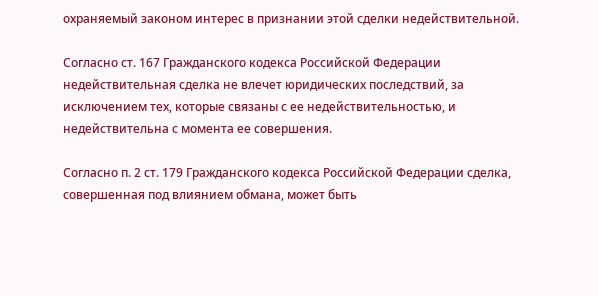охраняемый законом интерес в признании этой сделки недействительной.

Согласно ст. 167 Гражданского кодекса Российской Федерации недействительная сделка не влечет юридических последствий, за исключением тех, которые связаны с ее недействительностью, и недействительна с момента ее совершения.

Согласно п. 2 ст. 179 Гражданского кодекса Российской Федерации сделка, совершенная под влиянием обмана, может быть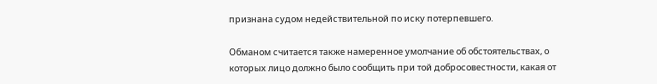признана судом недействительной по иску потерпевшего.

Обманом считается также намеренное умолчание об обстоятельствах, о которых лицо должно было сообщить при той добросовестности, какая от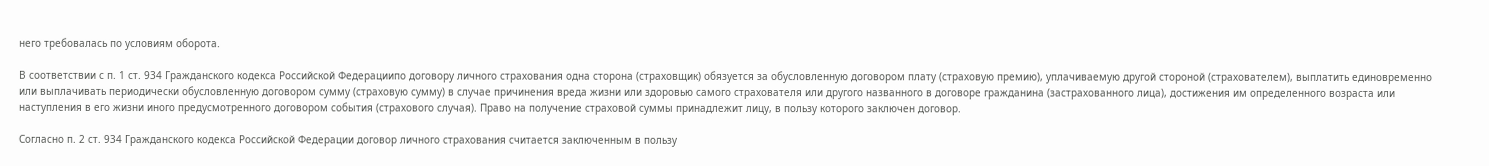него требовалась по условиям оборота.

В соответствии с п. 1 ст. 934 Гражданского кодекса Российской Федерациипо договору личного страхования одна сторона (страховщик) обязуется за обусловленную договором плату (страховую премию), уплачиваемую другой стороной (страхователем), выплатить единовременно или выплачивать периодически обусловленную договором сумму (страховую сумму) в случае причинения вреда жизни или здоровью самого страхователя или другого названного в договоре гражданина (застрахованного лица), достижения им определенного возраста или наступления в его жизни иного предусмотренного договором события (страхового случая). Право на получение страховой суммы принадлежит лицу, в пользу которого заключен договор.

Согласно п. 2 ст. 934 Гражданского кодекса Российской Федерации договор личного страхования считается заключенным в пользу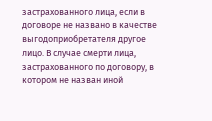застрахованного лица, если в договоре не названо в качестве выгодоприобретателя другое лицо. В случае смерти лица, застрахованного по договору, в котором не назван иной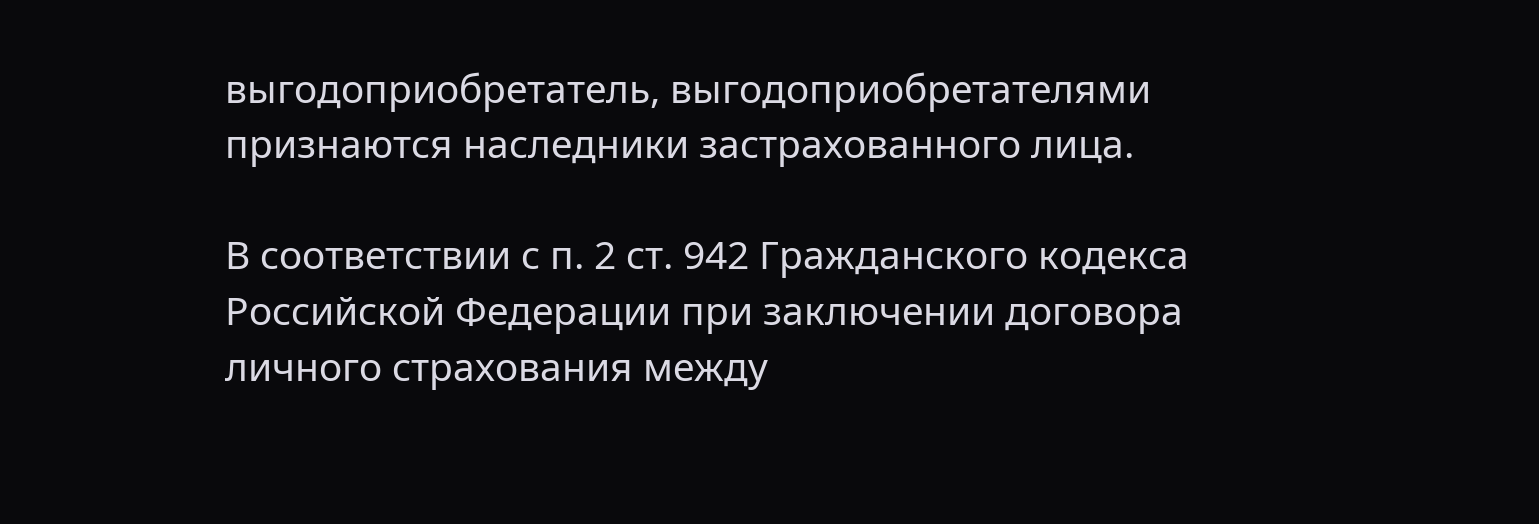выгодоприобретатель, выгодоприобретателями признаются наследники застрахованного лица.

В соответствии с п. 2 ст. 942 Гражданского кодекса Российской Федерации при заключении договора личного страхования между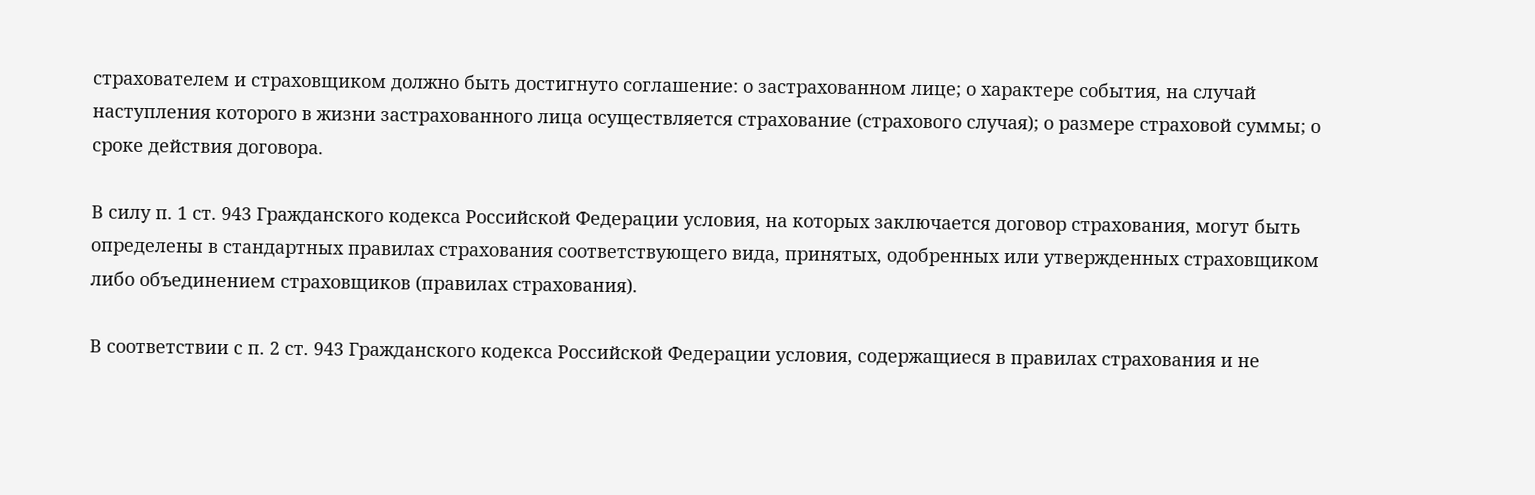страхователем и страховщиком должно быть достигнуто соглашение: о застрахованном лице; о характере события, на случай наступления которого в жизни застрахованного лица осуществляется страхование (страхового случая); о размере страховой суммы; о сроке действия договора.

В силу п. 1 ст. 943 Гражданского кодекса Российской Федерации условия, на которых заключается договор страхования, могут быть определены в стандартных правилах страхования соответствующего вида, принятых, одобренных или утвержденных страховщиком либо объединением страховщиков (правилах страхования).

В соответствии с п. 2 ст. 943 Гражданского кодекса Российской Федерации условия, содержащиеся в правилах страхования и не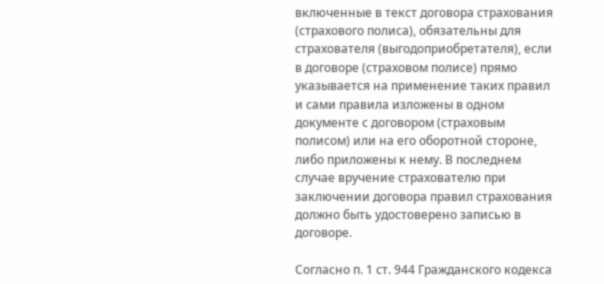включенные в текст договора страхования (страхового полиса), обязательны для страхователя (выгодоприобретателя), если в договоре (страховом полисе) прямо указывается на применение таких правил и сами правила изложены в одном документе с договором (страховым полисом) или на его оборотной стороне, либо приложены к нему. В последнем случае вручение страхователю при заключении договора правил страхования должно быть удостоверено записью в договоре.

Согласно п. 1 ст. 944 Гражданского кодекса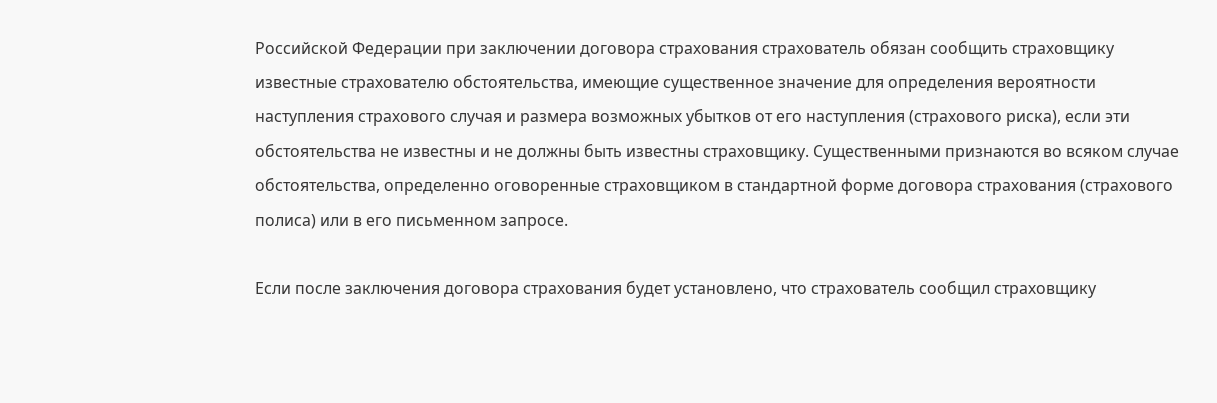Российской Федерации при заключении договора страхования страхователь обязан сообщить страховщику известные страхователю обстоятельства, имеющие существенное значение для определения вероятности наступления страхового случая и размера возможных убытков от его наступления (страхового риска), если эти обстоятельства не известны и не должны быть известны страховщику. Существенными признаются во всяком случае обстоятельства, определенно оговоренные страховщиком в стандартной форме договора страхования (страхового полиса) или в его письменном запросе.

Если после заключения договора страхования будет установлено, что страхователь сообщил страховщику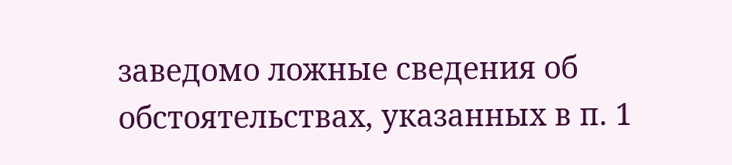заведомо ложные сведения об обстоятельствах, указанных в п. 1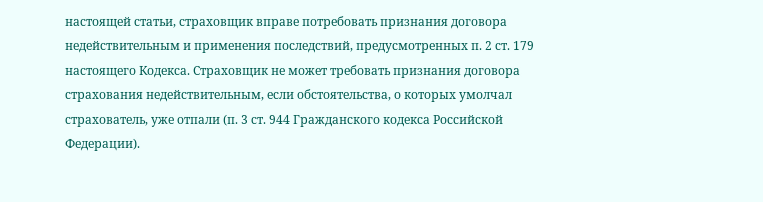настоящей статьи, страховщик вправе потребовать признания договора недействительным и применения последствий, предусмотренных п. 2 ст. 179 настоящего Кодекса. Страховщик не может требовать признания договора страхования недействительным, если обстоятельства, о которых умолчал страхователь, уже отпали (п. 3 ст. 944 Гражданского кодекса Российской Федерации).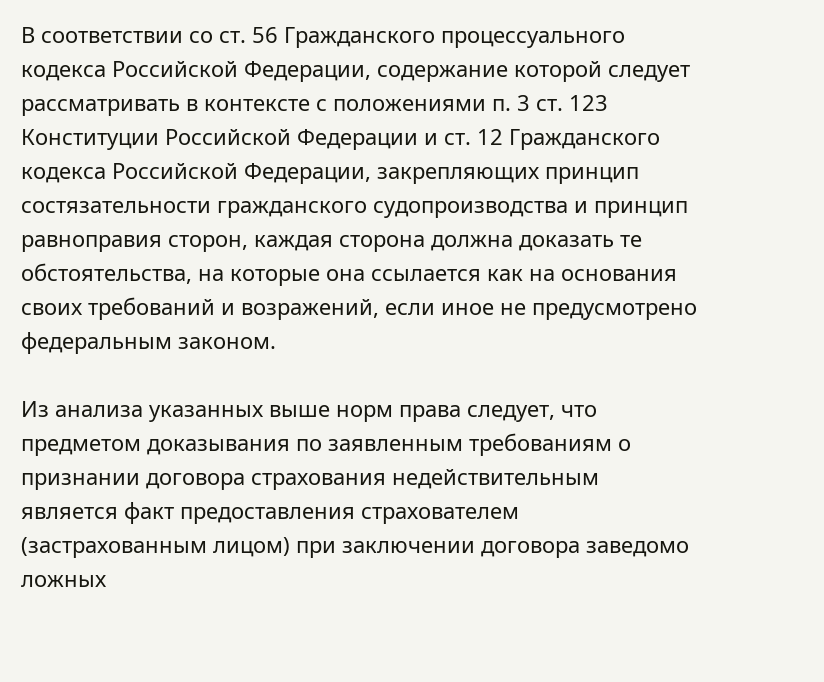В соответствии со ст. 56 Гражданского процессуального кодекса Российской Федерации, содержание которой следует рассматривать в контексте с положениями п. 3 ст. 123 Конституции Российской Федерации и ст. 12 Гражданского кодекса Российской Федерации, закрепляющих принцип состязательности гражданского судопроизводства и принцип равноправия сторон, каждая сторона должна доказать те обстоятельства, на которые она ссылается как на основания своих требований и возражений, если иное не предусмотрено федеральным законом.

Из анализа указанных выше норм права следует, что предметом доказывания по заявленным требованиям о признании договора страхования недействительным является факт предоставления страхователем (застрахованным лицом) при заключении договора заведомо ложных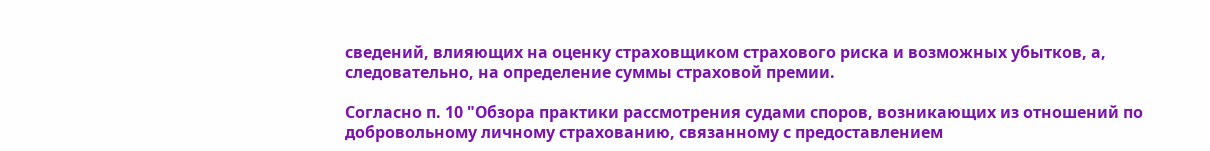сведений, влияющих на оценку страховщиком страхового риска и возможных убытков, а, следовательно, на определение суммы страховой премии.

Согласно п. 10 "Обзора практики рассмотрения судами споров, возникающих из отношений по добровольному личному страхованию, связанному с предоставлением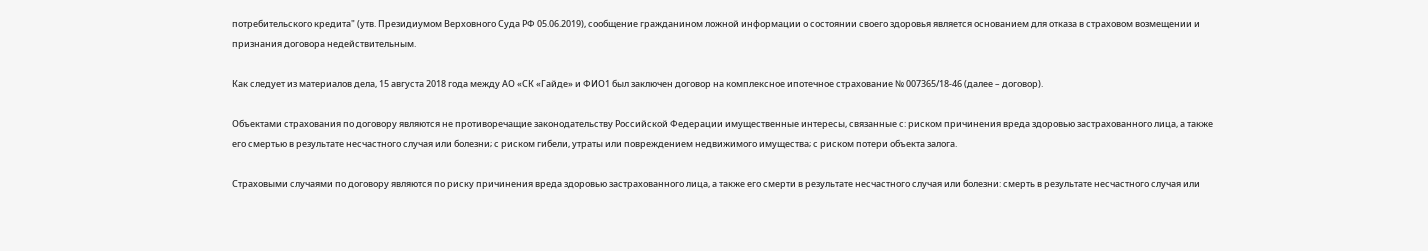потребительского кредита" (утв. Президиумом Верховного Суда РФ 05.06.2019), сообщение гражданином ложной информации о состоянии своего здоровья является основанием для отказа в страховом возмещении и признания договора недействительным.

Как следует из материалов дела, 15 августа 2018 года между АО «СК «Гайде» и ФИО1 был заключен договор на комплексное ипотечное страхование № 007365/18-46 (далее – договор).

Объектами страхования по договору являются не противоречащие законодательству Российской Федерации имущественные интересы, связанные с: риском причинения вреда здоровью застрахованного лица, а также его смертью в результате несчастного случая или болезни; с риском гибели, утраты или повреждением недвижимого имущества; с риском потери объекта залога.

Страховыми случаями по договору являются по риску причинения вреда здоровью застрахованного лица, а также его смерти в результате несчастного случая или болезни: смерть в результате несчастного случая или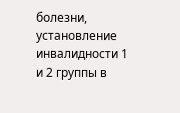болезни, установление инвалидности 1 и 2 группы в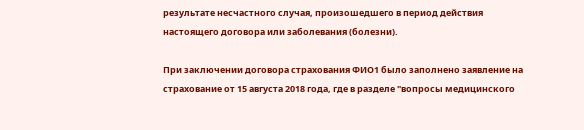результате несчастного случая, произошедшего в период действия настоящего договора или заболевания (болезни).

При заключении договора страхования ФИО1 было заполнено заявление на страхование от 15 августа 2018 года, где в разделе "вопросы медицинского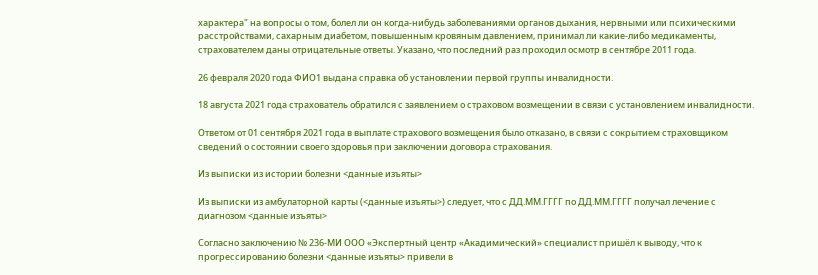характера" на вопросы о том, болел ли он когда-нибудь заболеваниями органов дыхания, нервными или психическими расстройствами, сахарным диабетом, повышенным кровяным давлением, принимал ли какие-либо медикаменты, страхователем даны отрицательные ответы. Указано, что последний раз проходил осмотр в сентябре 2011 года.

26 февраля 2020 года ФИО1 выдана справка об установлении первой группы инвалидности.

18 августа 2021 года страхователь обратился с заявлением о страховом возмещении в связи с установлением инвалидности.

Ответом от 01 сентября 2021 года в выплате страхового возмещения было отказано, в связи с сокрытием страховщиком сведений о состоянии своего здоровья при заключении договора страхования.

Из выписки из истории болезни <данные изъяты>

Из выписки из амбулаторной карты (<данные изъяты>) следует, что с ДД.ММ.ГГГГ по ДД.ММ.ГГГГ получал лечение с диагнозом <данные изъяты>

Согласно заключению № 236-МИ ООО «Экспертный центр «Акадимический» специалист пришёл к выводу, что к прогрессированию болезни <данные изъяты> привели в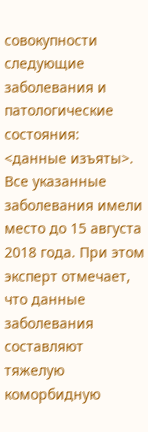совокупности следующие заболевания и патологические состояния: <данные изъяты>. Все указанные заболевания имели место до 15 августа 2018 года. При этом эксперт отмечает, что данные заболевания составляют тяжелую коморбидную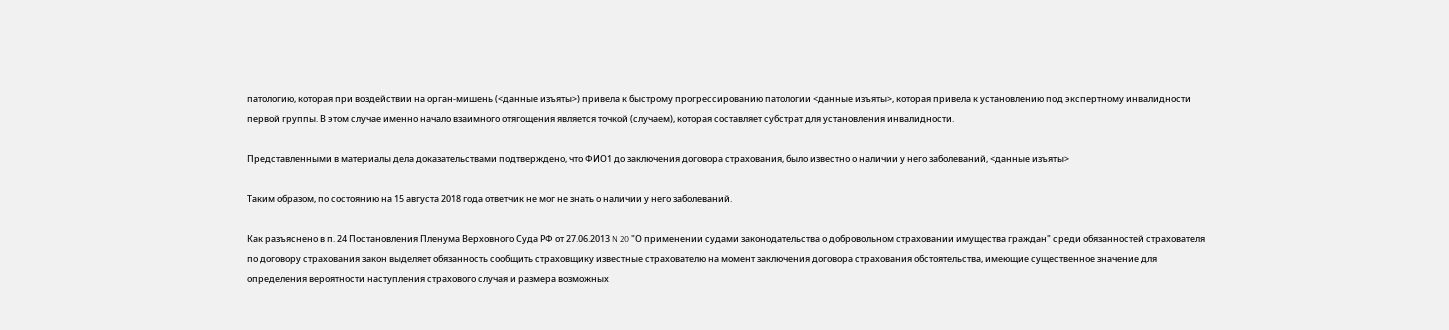патологию, которая при воздействии на орган-мишень (<данные изъяты>) привела к быстрому прогрессированию патологии <данные изъяты>, которая привела к установлению под экспертному инвалидности первой группы. В этом случае именно начало взаимного отягощения является точкой (случаем), которая составляет субстрат для установления инвалидности.

Представленными в материалы дела доказательствами подтверждено, что ФИО1 до заключения договора страхования, было известно о наличии у него заболеваний, <данные изъяты>

Таким образом, по состоянию на 15 августа 2018 года ответчик не мог не знать о наличии у него заболеваний.

Как разъяснено в п. 24 Постановления Пленума Верховного Суда РФ от 27.06.2013 N 20 "О применении судами законодательства о добровольном страховании имущества граждан" среди обязанностей страхователя по договору страхования закон выделяет обязанность сообщить страховщику известные страхователю на момент заключения договора страхования обстоятельства, имеющие существенное значение для определения вероятности наступления страхового случая и размера возможных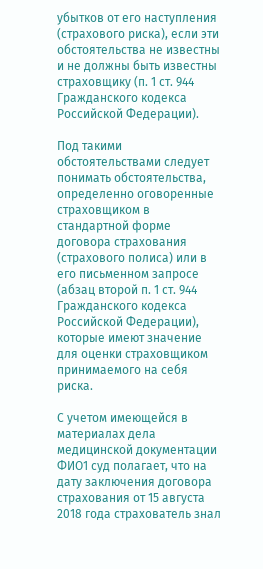убытков от его наступления (страхового риска), если эти обстоятельства не известны и не должны быть известны страховщику (п. 1 ст. 944 Гражданского кодекса Российской Федерации).

Под такими обстоятельствами следует понимать обстоятельства, определенно оговоренные страховщиком в стандартной форме договора страхования (страхового полиса) или в его письменном запросе (абзац второй п. 1 ст. 944 Гражданского кодекса Российской Федерации), которые имеют значение для оценки страховщиком принимаемого на себя риска.

С учетом имеющейся в материалах дела медицинской документации ФИО1 суд полагает, что на дату заключения договора страхования от 15 августа 2018 года страхователь знал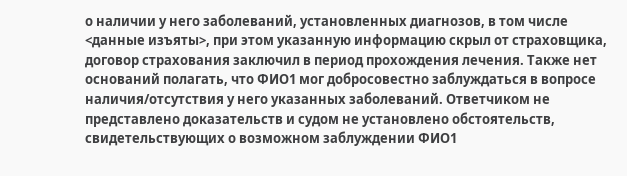о наличии у него заболеваний, установленных диагнозов, в том числе <данные изъяты>, при этом указанную информацию скрыл от страховщика, договор страхования заключил в период прохождения лечения. Также нет оснований полагать, что ФИО1 мог добросовестно заблуждаться в вопросе наличия/отсутствия у него указанных заболеваний. Ответчиком не представлено доказательств и судом не установлено обстоятельств, свидетельствующих о возможном заблуждении ФИО1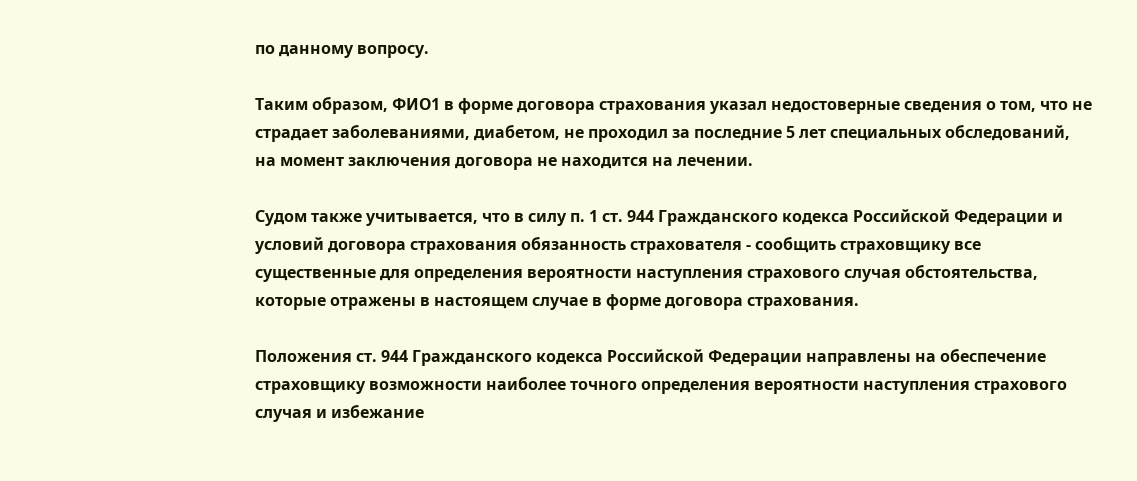по данному вопросу.

Таким образом, ФИО1 в форме договора страхования указал недостоверные сведения о том, что не страдает заболеваниями, диабетом, не проходил за последние 5 лет специальных обследований, на момент заключения договора не находится на лечении.

Судом также учитывается, что в силу п. 1 ст. 944 Гражданского кодекса Российской Федерации и условий договора страхования обязанность страхователя - сообщить страховщику все существенные для определения вероятности наступления страхового случая обстоятельства, которые отражены в настоящем случае в форме договора страхования.

Положения ст. 944 Гражданского кодекса Российской Федерации направлены на обеспечение страховщику возможности наиболее точного определения вероятности наступления страхового случая и избежание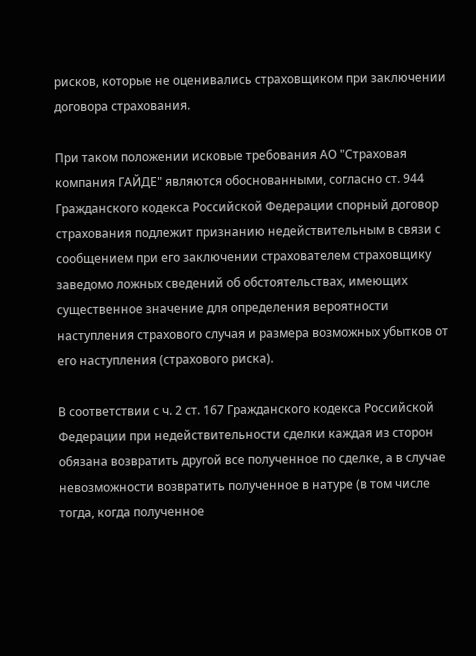рисков, которые не оценивались страховщиком при заключении договора страхования.

При таком положении исковые требования АО "Страховая компания ГАЙДЕ" являются обоснованными, согласно ст. 944 Гражданского кодекса Российской Федерации спорный договор страхования подлежит признанию недействительным в связи с сообщением при его заключении страхователем страховщику заведомо ложных сведений об обстоятельствах, имеющих существенное значение для определения вероятности наступления страхового случая и размера возможных убытков от его наступления (страхового риска).

В соответствии с ч. 2 ст. 167 Гражданского кодекса Российской Федерации при недействительности сделки каждая из сторон обязана возвратить другой все полученное по сделке, а в случае невозможности возвратить полученное в натуре (в том числе тогда, когда полученное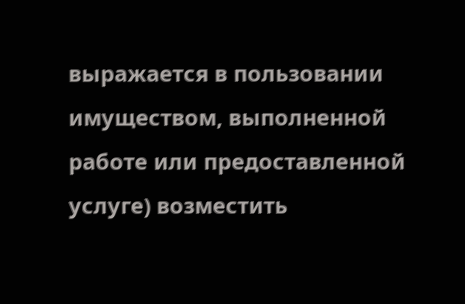выражается в пользовании имуществом, выполненной работе или предоставленной услуге) возместить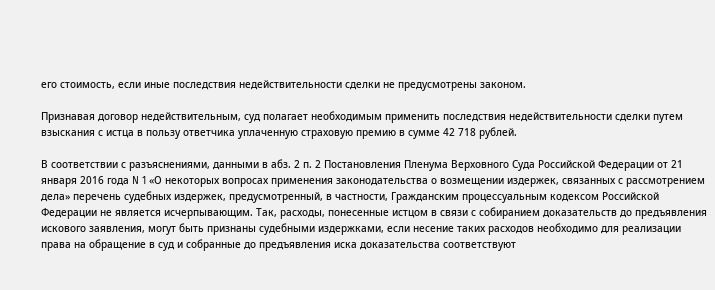его стоимость, если иные последствия недействительности сделки не предусмотрены законом.

Признавая договор недействительным, суд полагает необходимым применить последствия недействительности сделки путем взыскания с истца в пользу ответчика уплаченную страховую премию в сумме 42 718 рублей.

В соответствии с разъяснениями, данными в абз. 2 п. 2 Постановления Пленума Верховного Суда Российской Федерации от 21 января 2016 года N 1 «О некоторых вопросах применения законодательства о возмещении издержек, связанных с рассмотрением дела» перечень судебных издержек, предусмотренный, в частности, Гражданским процессуальным кодексом Российской Федерации не является исчерпывающим. Так, расходы, понесенные истцом в связи с собиранием доказательств до предъявления искового заявления, могут быть признаны судебными издержками, если несение таких расходов необходимо для реализации права на обращение в суд и собранные до предъявления иска доказательства соответствуют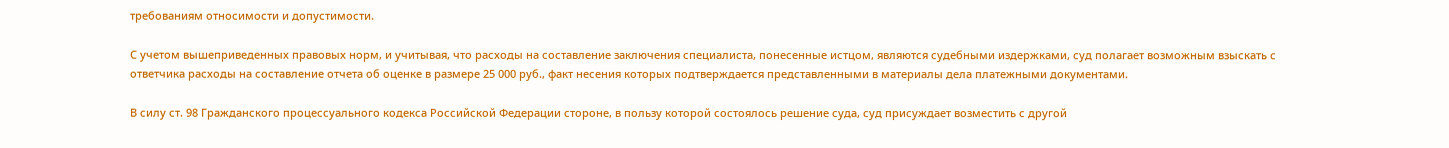требованиям относимости и допустимости.

С учетом вышеприведенных правовых норм, и учитывая, что расходы на составление заключения специалиста, понесенные истцом, являются судебными издержками, суд полагает возможным взыскать с ответчика расходы на составление отчета об оценке в размере 25 000 руб., факт несения которых подтверждается представленными в материалы дела платежными документами.

В силу ст. 98 Гражданского процессуального кодекса Российской Федерации стороне, в пользу которой состоялось решение суда, суд присуждает возместить с другой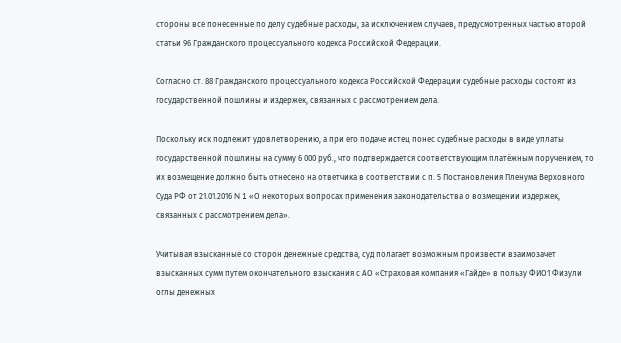стороны все понесенные по делу судебные расходы, за исключением случаев, предусмотренных частью второй статьи 96 Гражданского процессуального кодекса Российской Федерации.

Согласно ст. 88 Гражданского процессуального кодекса Российской Федерации судебные расходы состоят из государственной пошлины и издержек, связанных с рассмотрением дела.

Поскольку иск подлежит удовлетворению, а при его подаче истец понес судебные расходы в виде уплаты государственной пошлины на сумму 6 000 руб., что подтверждается соответствующим платёжным поручением, то их возмещение должно быть отнесено на ответчика в соответствии с п. 5 Постановления Пленума Верховного Суда РФ от 21.01.2016 N 1 «О некоторых вопросах применения законодательства о возмещении издержек, связанных с рассмотрением дела».

Учитывая взысканные со сторон денежные средства, суд полагает возможным произвести взаимозачет взысканных сумм путем окончательного взыскания с АО «Страховая компания «Гайде» в пользу ФИО1 Физули оглы денежных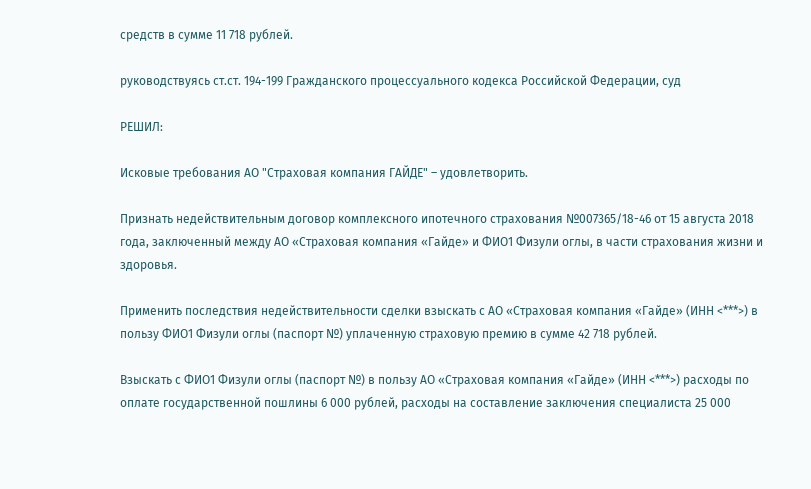средств в сумме 11 718 рублей.

руководствуясь ст.ст. 194-199 Гражданского процессуального кодекса Российской Федерации, суд

РЕШИЛ:

Исковые требования АО "Страховая компания ГАЙДЕ" – удовлетворить.

Признать недействительным договор комплексного ипотечного страхования №007365/18-46 от 15 августа 2018 года, заключенный между АО «Страховая компания «Гайде» и ФИО1 Физули оглы, в части страхования жизни и здоровья.

Применить последствия недействительности сделки взыскать с АО «Страховая компания «Гайде» (ИНН <***>) в пользу ФИО1 Физули оглы (паспорт №) уплаченную страховую премию в сумме 42 718 рублей.

Взыскать с ФИО1 Физули оглы (паспорт №) в пользу АО «Страховая компания «Гайде» (ИНН <***>) расходы по оплате государственной пошлины 6 000 рублей, расходы на составление заключения специалиста 25 000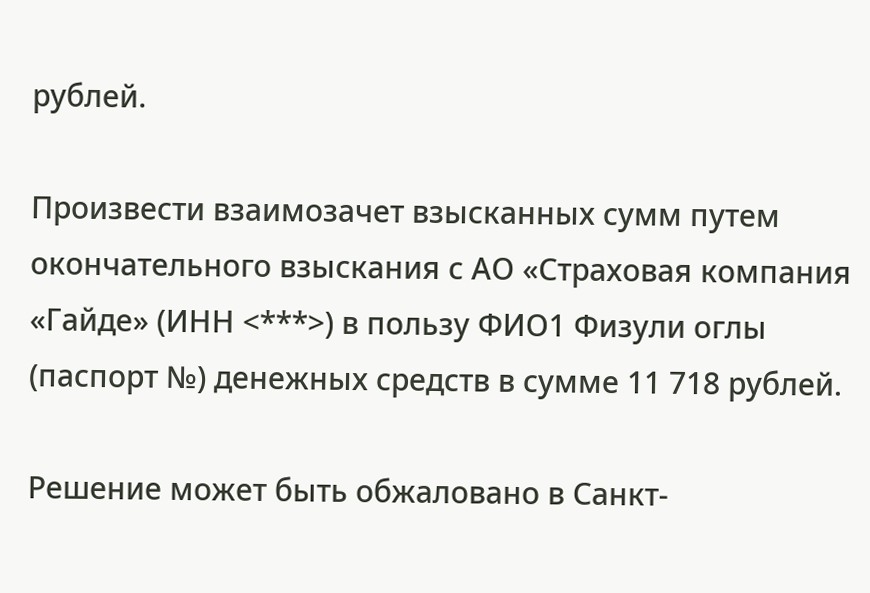рублей.

Произвести взаимозачет взысканных сумм путем окончательного взыскания с АО «Страховая компания «Гайде» (ИНН <***>) в пользу ФИО1 Физули оглы (паспорт №) денежных средств в сумме 11 718 рублей.

Решение может быть обжаловано в Санкт-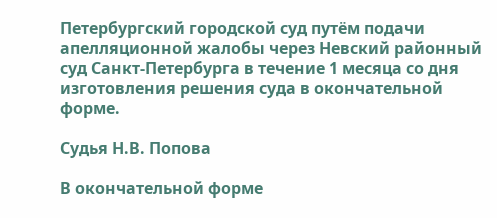Петербургский городской суд путём подачи апелляционной жалобы через Невский районный суд Санкт-Петербурга в течение 1 месяца со дня изготовления решения суда в окончательной форме.

Судья Н.В. Попова

В окончательной форме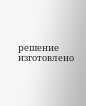решение изготовлено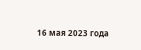16 мая 2023 года